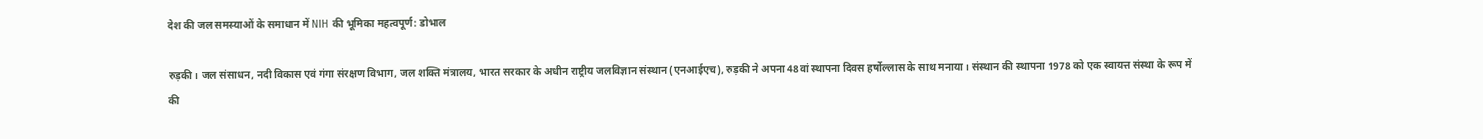देश की जल समस्याओं के समाधान में NIH की भूमिका महत्वपूर्ण: डोभाल

रुड़की। जल संसाधन, नदी विकास एवं गंगा संरक्षण विभाग, जल शक्ति मंत्रालय, भारत सरकार के अधीन राष्ट्रीय जलविज्ञान संस्थान (एनआईएच), रुड़की ने अपना 48वां स्थापना दिवस हर्षोल्लास के साथ मनाया। संस्थान की स्थापना 1978 को एक स्वायत्त संस्था के रूप में की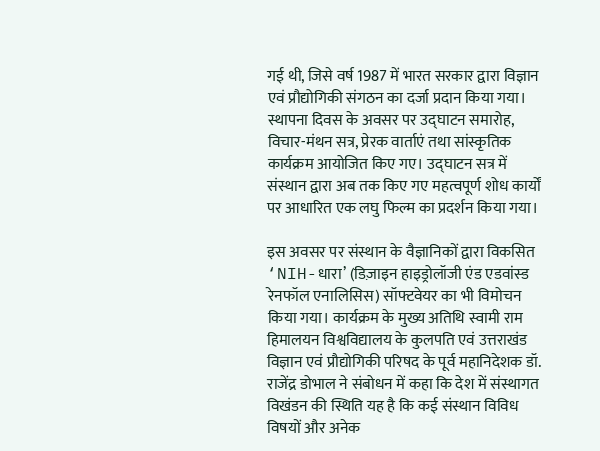गई थी, जिसे वर्ष 1987 में भारत सरकार द्वारा विज्ञान एवं प्रौ‌द्योगिकी संगठन का दर्जा प्रदान किया गया। स्थापना दिवस के अवसर पर उ‌द्घाटन समारोह, विचार-मंथन सत्र, प्रेरक वार्ताएं तथा सांस्कृतिक कार्यक्रम आयोजित किए गए। उ‌द्घाटन सत्र में संस्थान द्वारा अब तक किए गए महत्वपूर्ण शोध कार्यों पर आधारित एक लघु फिल्म का प्रदर्शन किया गया।

इस अवसर पर संस्थान के वैज्ञानिकों द्वारा विकसित ‘NIH-धारा’ (डिज़ाइन हाइड्रोलॉजी एंड एडवांस्ड रेनफॉल एनालिसिस) सॉफ्टवेयर का भी विमोचन किया गया। कार्यक्रम के मुख्य अतिथि स्वामी राम हिमालयन विश्वविद्यालय के कुलपति एवं उत्तराखंड विज्ञान एवं प्रौ‌द्योगिकी परिषद के पूर्व महानिदेशक डॉ. राजेंद्र डोभाल ने संबोधन में कहा कि देश में संस्थागत विखंडन की स्थिति यह है कि कई संस्थान विविध विषयों और अनेक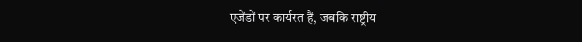एजेंडों पर कार्यरत हैं, जबकि राष्ट्रीय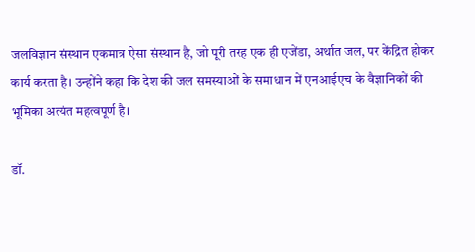जलविज्ञान संस्थान एकमात्र ऐसा संस्थान है, जो पूरी तरह एक ही एजेंडा, अर्थात जल, पर केंद्रित होकर कार्य करता है। उन्होंने कहा कि देश की जल समस्याओं के समाधान में एनआईएच के वैज्ञानिकों की भूमिका अत्यंत महत्वपूर्ण है।

डॉ.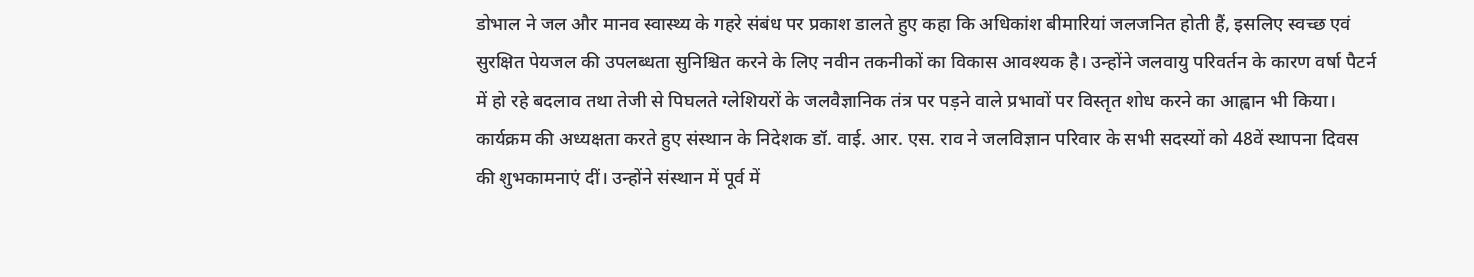डोभाल ने जल और मानव स्वास्थ्य के गहरे संबंध पर प्रकाश डालते हुए कहा कि अधिकांश बीमारियां जलजनित होती हैं, इसलिए स्वच्छ एवं सुरक्षित पेयजल की उपलब्धता सुनिश्चित करने के लिए नवीन तकनीकों का विकास आवश्यक है। उन्होंने जलवायु परिवर्तन के कारण वर्षा पैटर्न में हो रहे बदलाव तथा तेजी से पिघलते ग्लेशियरों के जलवैज्ञानिक तंत्र पर पड़ने वाले प्रभावों पर विस्तृत शोध करने का आह्वान भी किया। कार्यक्रम की अध्यक्षता करते हुए संस्थान के निदेशक डॉ. वाई. आर. एस. राव ने जलविज्ञान परिवार के सभी सदस्यों को 48वें स्थापना दिवस की शुभकामनाएं दीं। उन्होंने संस्थान में पूर्व में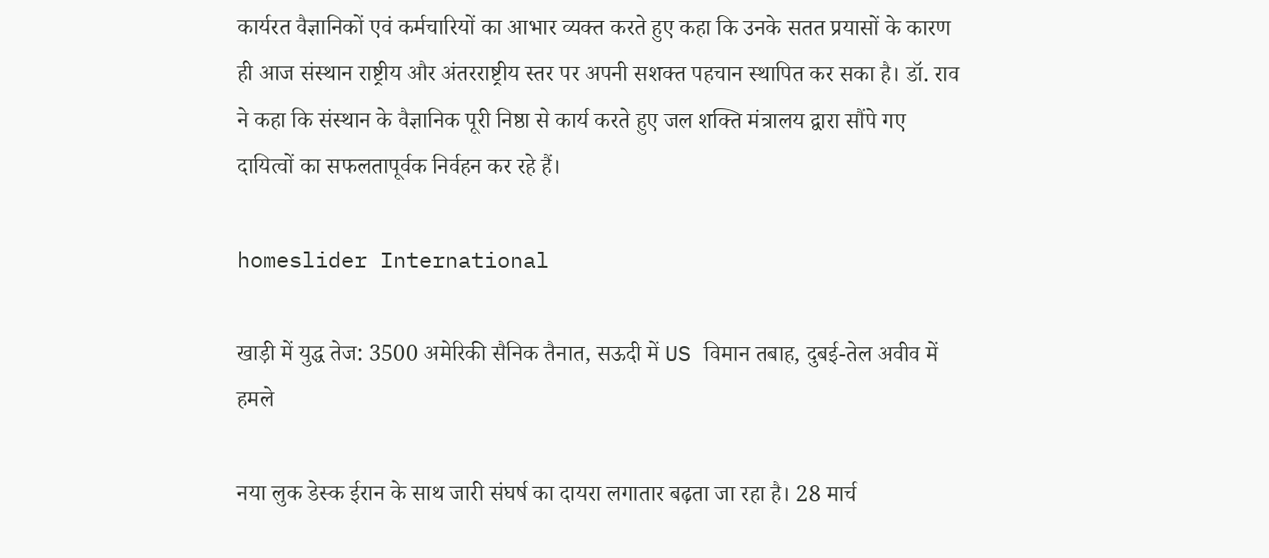कार्यरत वैज्ञानिकों एवं कर्मचारियों का आभार व्यक्त करते हुए कहा कि उनके सतत प्रयासों के कारण ही आज संस्थान राष्ट्रीय और अंतरराष्ट्रीय स्तर पर अपनी सशक्त पहचान स्थापित कर सका है। डॉ. राव ने कहा कि संस्थान के वैज्ञानिक पूरी निष्ठा से कार्य करते हुए जल शक्ति मंत्रालय द्वारा सौंपे गए दायित्वों का सफलतापूर्वक निर्वहन कर रहे हैं।

homeslider International

खाड़ी में युद्ध तेज: 3500 अमेरिकी सैनिक तैनात, सऊदी में US विमान तबाह, दुबई-तेल अवीव में हमले

नया लुक डेस्क ईरान के साथ जारी संघर्ष का दायरा लगातार बढ़ता जा रहा है। 28 मार्च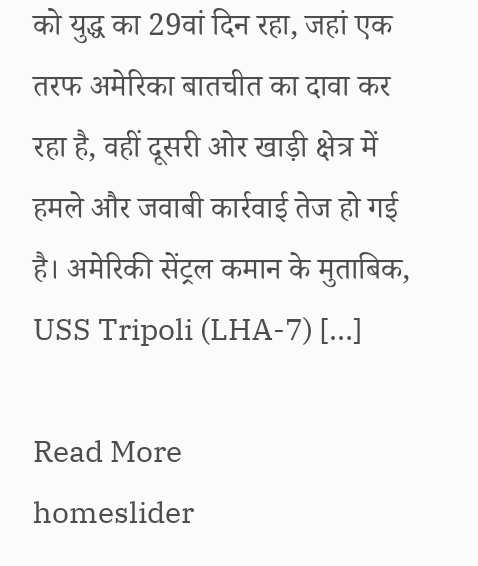को युद्ध का 29वां दिन रहा, जहां एक तरफ अमेरिका बातचीत का दावा कर रहा है, वहीं दूसरी ओर खाड़ी क्षेत्र में हमले और जवाबी कार्रवाई तेज हो गई है। अमेरिकी सेंट्रल कमान के मुताबिक, USS Tripoli (LHA-7) […]

Read More
homeslider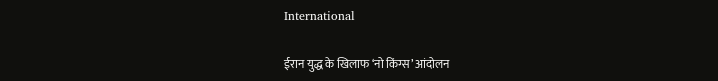International

ईरान युद्ध के खिलाफ ‘नो किंग्स’ आंदोलन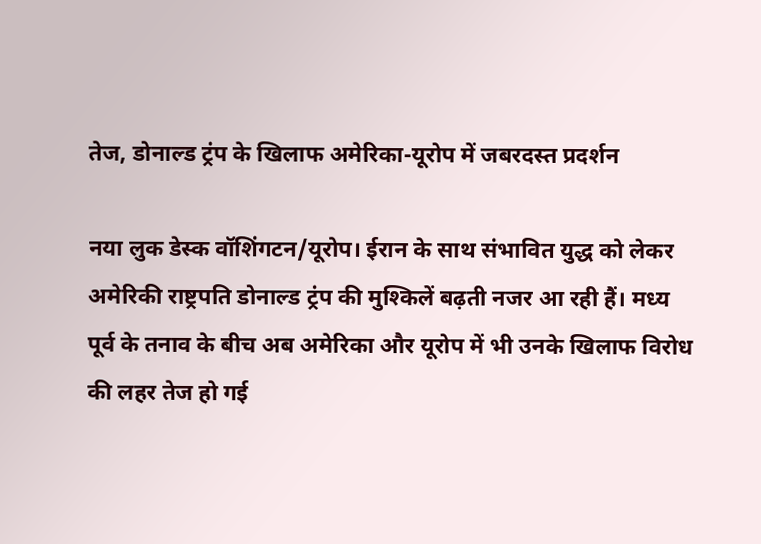तेज, डोनाल्ड ट्रंप के खिलाफ अमेरिका-यूरोप में जबरदस्त प्रदर्शन

नया लुक डेस्क वॉशिंगटन/यूरोप। ईरान के साथ संभावित युद्ध को लेकर अमेरिकी राष्ट्रपति डोनाल्ड ट्रंप की मुश्किलें बढ़ती नजर आ रही हैं। मध्य पूर्व के तनाव के बीच अब अमेरिका और यूरोप में भी उनके खिलाफ विरोध की लहर तेज हो गई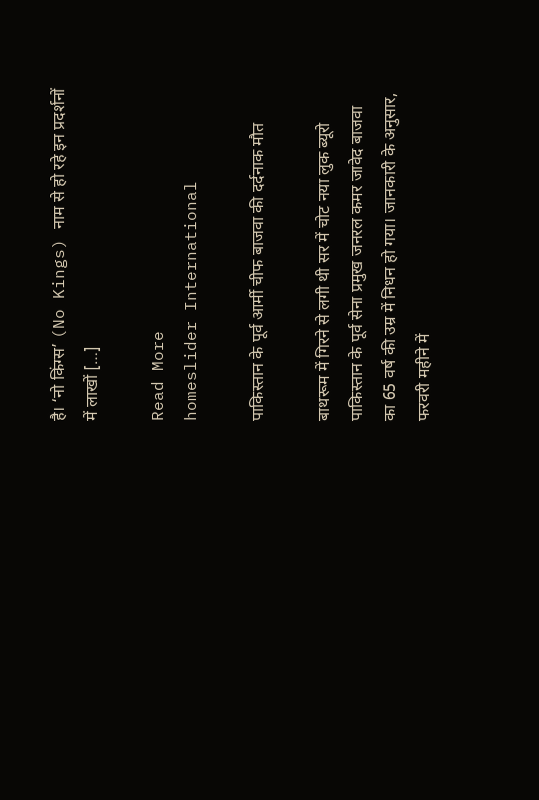है। ‘नो किंग्स’ (No Kings) नाम से हो रहे इन प्रदर्शनों में लाखों […]

Read More
homeslider International

पाकिस्तान के पूर्व आर्मी चीफ बाजवा की दर्दनाक मौत

बाथरूम में गिरने से लगी थी सर में चोट नया लुक ब्यूरो पाकिस्तान के पूर्व सेना प्रमुख जनरल कमर जावेद बाजवा का 65 वर्ष की उम्र में निधन हो गया। जानकारी के अनुसार, फरवरी महीने में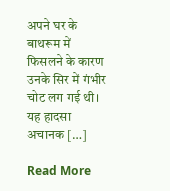अपने घर के बाथरूम में फिसलने के कारण उनके सिर में गंभीर चोट लग गई थी। यह हादसा अचानक […]

Read More